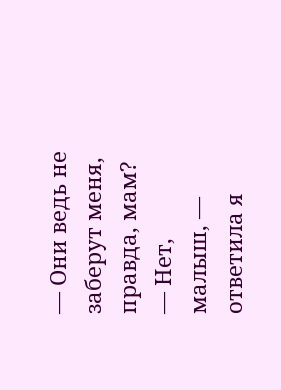— Они ведь не заберут меня, правда, мам?
— Нет, малыш, — ответила я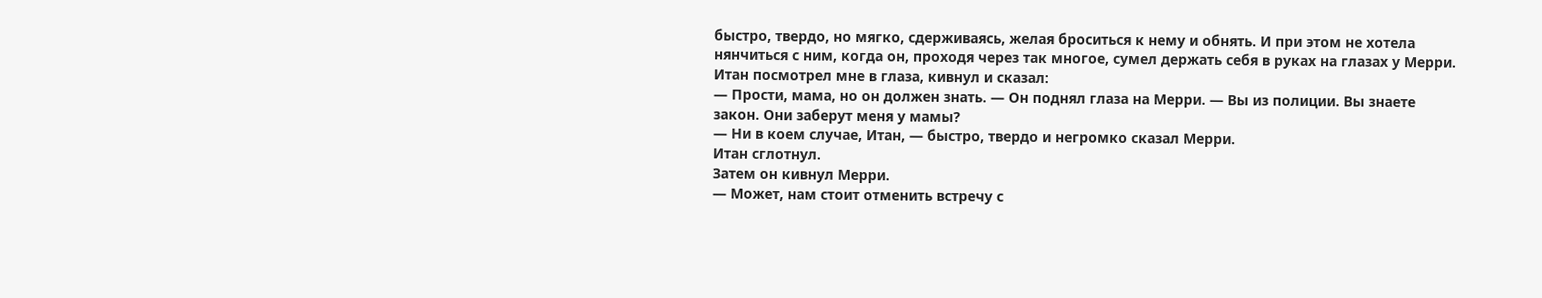быстро, твердо, но мягко, сдерживаясь, желая броситься к нему и обнять. И при этом не хотела нянчиться с ним, когда он, проходя через так многое, сумел держать себя в руках на глазах у Мерри.
Итан посмотрел мне в глаза, кивнул и сказал:
— Прости, мама, но он должен знать. — Он поднял глаза на Мерри. — Вы из полиции. Вы знаете закон. Они заберут меня у мамы?
— Ни в коем случае, Итан, — быстро, твердо и негромко сказал Мерри.
Итан сглотнул.
Затем он кивнул Мерри.
— Может, нам стоит отменить встречу с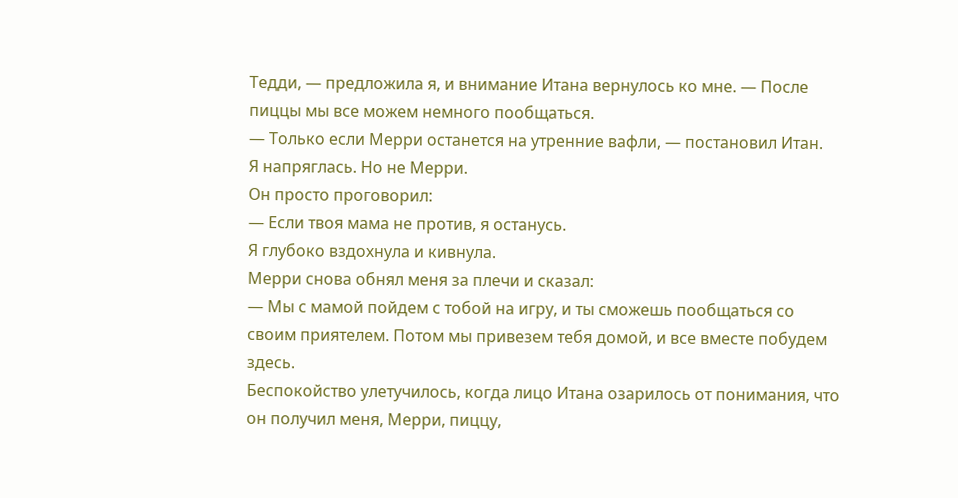Тедди, — предложила я, и внимание Итана вернулось ко мне. — После пиццы мы все можем немного пообщаться.
— Только если Мерри останется на утренние вафли, — постановил Итан.
Я напряглась. Но не Мерри.
Он просто проговорил:
— Если твоя мама не против, я останусь.
Я глубоко вздохнула и кивнула.
Мерри снова обнял меня за плечи и сказал:
— Мы с мамой пойдем с тобой на игру, и ты сможешь пообщаться со своим приятелем. Потом мы привезем тебя домой, и все вместе побудем здесь.
Беспокойство улетучилось, когда лицо Итана озарилось от понимания, что он получил меня, Мерри, пиццу,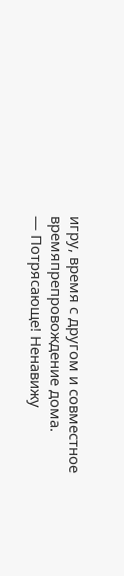игру, время с другом и совместное времяпрепровождение дома.
— Потрясающе! Ненавижу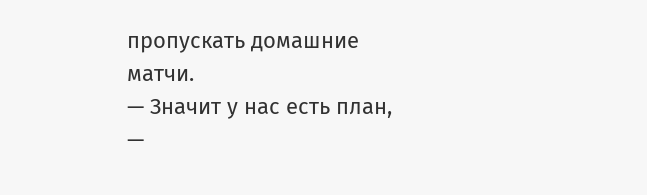пропускать домашние матчи.
— Значит у нас есть план, —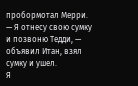пробормотал Мерри.
— Я отнесу свою сумку и позвоню Тедди, — объявил Итан, взял сумку и ушел.
Я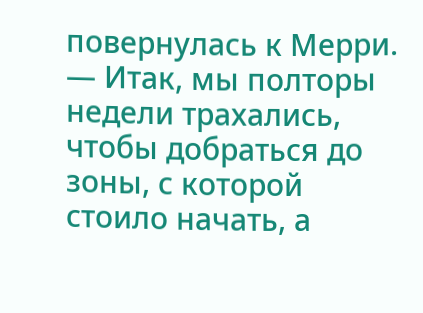повернулась к Мерри.
— Итак, мы полторы недели трахались, чтобы добраться до зоны, с которой стоило начать, а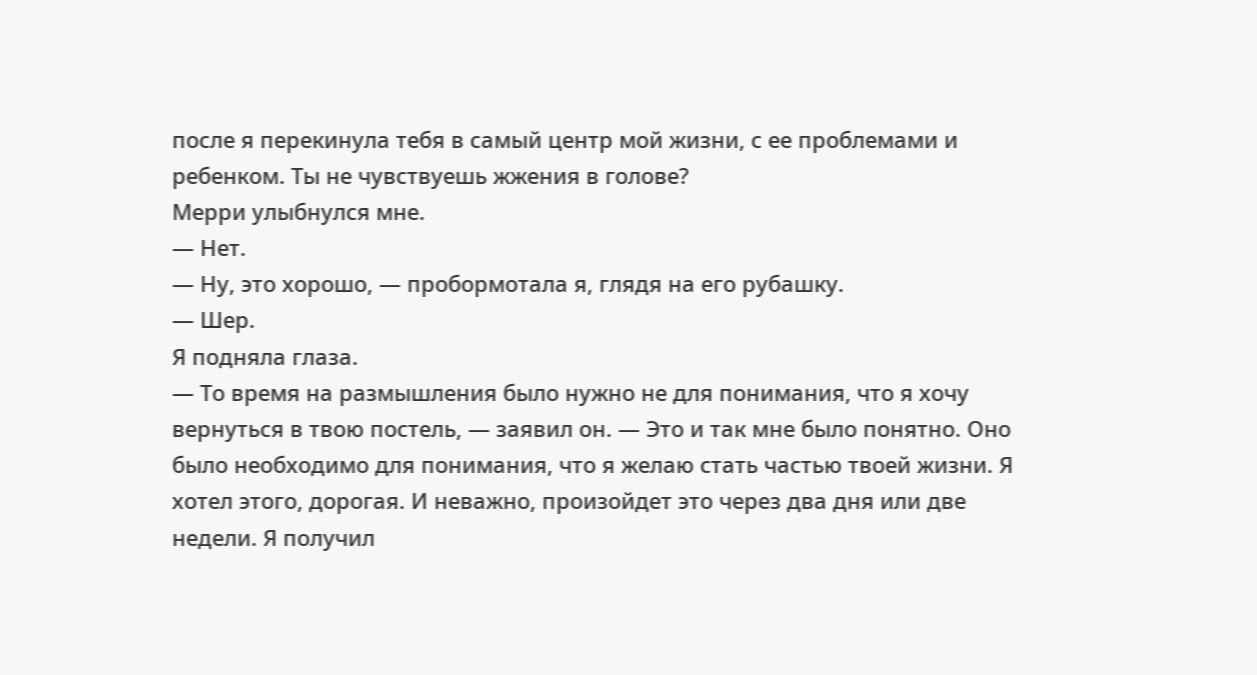после я перекинула тебя в самый центр мой жизни, с ее проблемами и ребенком. Ты не чувствуешь жжения в голове?
Мерри улыбнулся мне.
— Нет.
— Ну, это хорошо, — пробормотала я, глядя на его рубашку.
— Шер.
Я подняла глаза.
— То время на размышления было нужно не для понимания, что я хочу вернуться в твою постель, — заявил он. — Это и так мне было понятно. Оно было необходимо для понимания, что я желаю стать частью твоей жизни. Я хотел этого, дорогая. И неважно, произойдет это через два дня или две недели. Я получил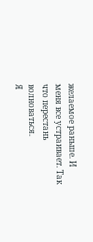желаемое раньше. И меня все устраивает. Так что перестань волноваться.
Я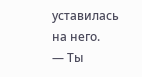уставилась на него.
— Ты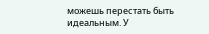можешь перестать быть идеальным. У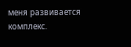меня развивается комплекс.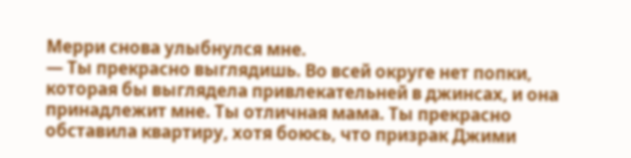Мерри снова улыбнулся мне.
— Ты прекрасно выглядишь. Во всей округе нет попки, которая бы выглядела привлекательней в джинсах, и она принадлежит мне. Ты отличная мама. Ты прекрасно обставила квартиру, хотя боюсь, что призрак Джими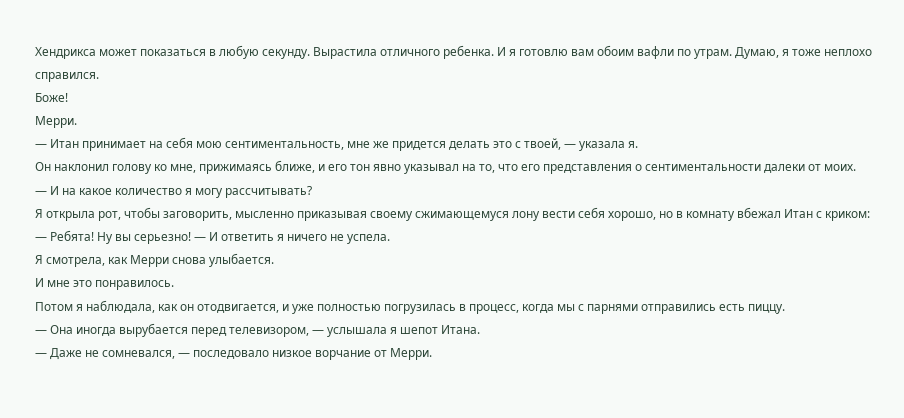Хендрикса может показаться в любую секунду. Вырастила отличного ребенка. И я готовлю вам обоим вафли по утрам. Думаю, я тоже неплохо справился.
Боже!
Мерри.
— Итан принимает на себя мою сентиментальность, мне же придется делать это с твоей, — указала я.
Он наклонил голову ко мне, прижимаясь ближе, и его тон явно указывал на то, что его представления о сентиментальности далеки от моих.
— И на какое количество я могу рассчитывать?
Я открыла рот, чтобы заговорить, мысленно приказывая своему сжимающемуся лону вести себя хорошо, но в комнату вбежал Итан с криком:
— Ребята! Ну вы серьезно! — И ответить я ничего не успела.
Я смотрела, как Мерри снова улыбается.
И мне это понравилось.
Потом я наблюдала, как он отодвигается, и уже полностью погрузилась в процесс, когда мы с парнями отправились есть пиццу.
— Она иногда вырубается перед телевизором, — услышала я шепот Итана.
— Даже не сомневался, — последовало низкое ворчание от Мерри.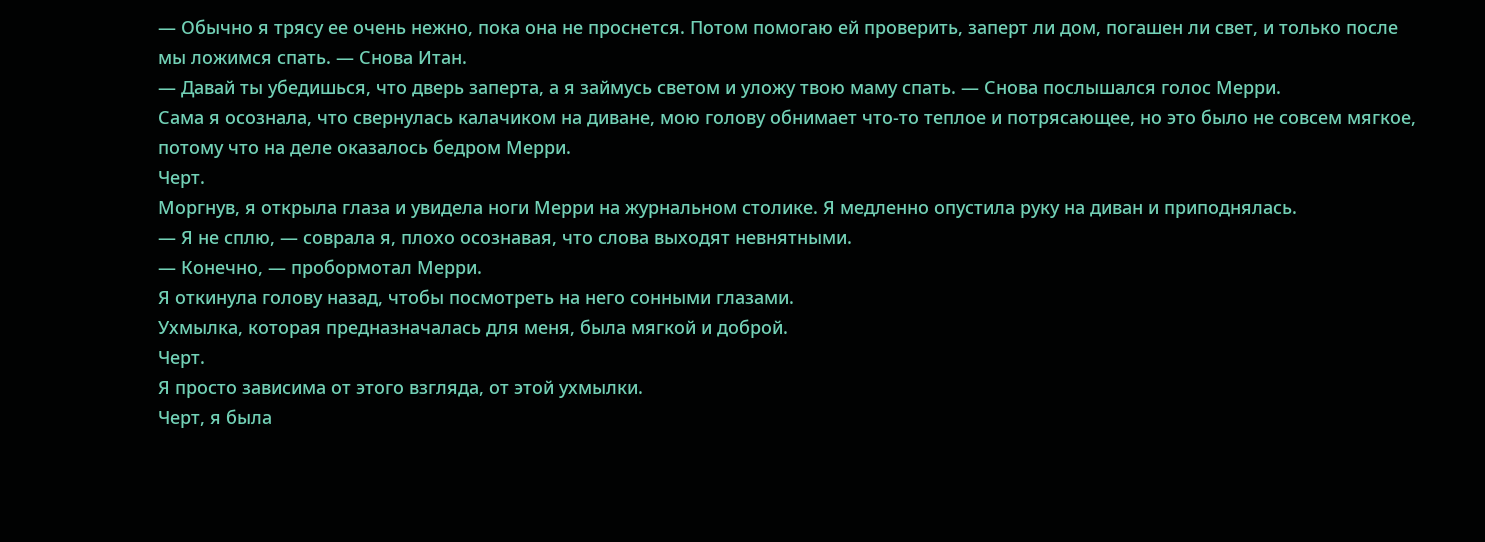— Обычно я трясу ее очень нежно, пока она не проснется. Потом помогаю ей проверить, заперт ли дом, погашен ли свет, и только после мы ложимся спать. — Снова Итан.
— Давай ты убедишься, что дверь заперта, а я займусь светом и уложу твою маму спать. — Снова послышался голос Мерри.
Сама я осознала, что свернулась калачиком на диване, мою голову обнимает что-то теплое и потрясающее, но это было не совсем мягкое, потому что на деле оказалось бедром Мерри.
Черт.
Моргнув, я открыла глаза и увидела ноги Мерри на журнальном столике. Я медленно опустила руку на диван и приподнялась.
— Я не сплю, — соврала я, плохо осознавая, что слова выходят невнятными.
— Конечно, — пробормотал Мерри.
Я откинула голову назад, чтобы посмотреть на него сонными глазами.
Ухмылка, которая предназначалась для меня, была мягкой и доброй.
Черт.
Я просто зависима от этого взгляда, от этой ухмылки.
Черт, я была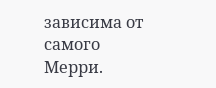зависима от самого Мерри.